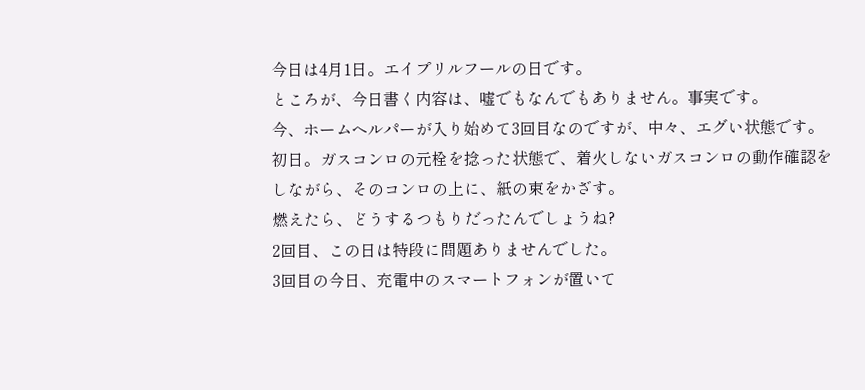今日は4月1日。エイプリルフールの日です。
ところが、今日書く内容は、嘘でもなんでもありません。事実です。
今、ホームヘルパーが入り始めて3回目なのですが、中々、エグい状態です。
初日。ガスコンロの元栓を捻った状態で、着火しないガスコンロの動作確認をしながら、そのコンロの上に、紙の束をかざす。
燃えたら、どうするつもりだったんでしょうね?
2回目、この日は特段に問題ありませんでした。
3回目の今日、充電中のスマートフォンが置いて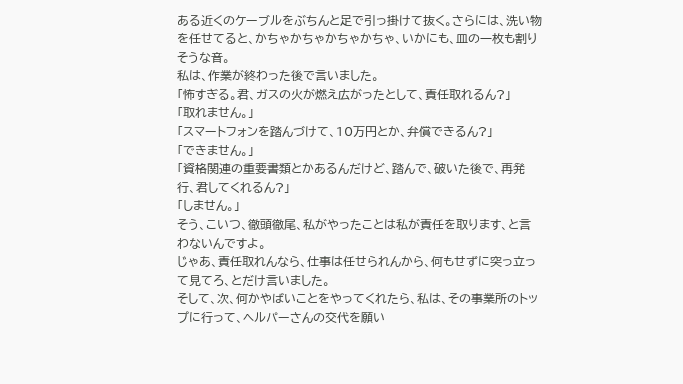ある近くのケーブルをぶちんと足で引っ掛けて抜く。さらには、洗い物を任せてると、かちゃかちゃかちゃかちゃ、いかにも、皿の一枚も割りそうな音。
私は、作業が終わった後で言いました。
「怖すぎる。君、ガスの火が燃え広がったとして、責任取れるん?」
「取れません。」
「スマートフォンを踏んづけて、10万円とか、弁償できるん?」
「できません。」
「資格関連の重要書類とかあるんだけど、踏んで、破いた後で、再発行、君してくれるん?」
「しません。」
そう、こいつ、徹頭徹尾、私がやったことは私が責任を取ります、と言わないんですよ。
じゃあ、責任取れんなら、仕事は任せられんから、何もせずに突っ立って見てろ、とだけ言いました。
そして、次、何かやばいことをやってくれたら、私は、その事業所のトップに行って、ヘルパーさんの交代を願い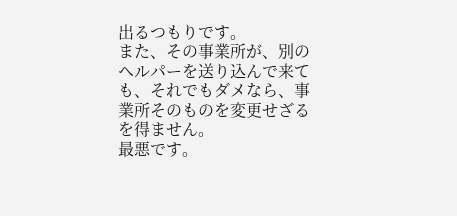出るつもりです。
また、その事業所が、別のヘルパーを送り込んで来ても、それでもダメなら、事業所そのものを変更せざるを得ません。
最悪です。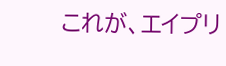これが、エイプリ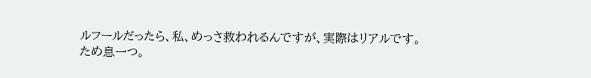ルフールだったら、私、めっさ救われるんですが、実際はリアルです。
ため息一つ。